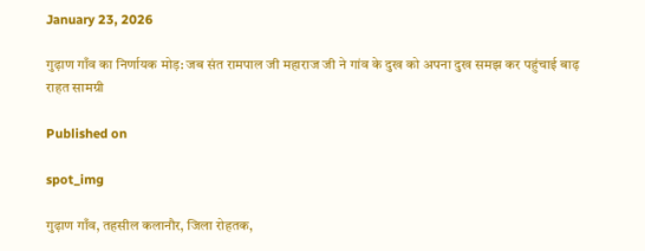January 23, 2026

गुढ़ाण गाँव का निर्णायक मोड़: जब संत रामपाल जी महाराज जी ने गांव के दुख को अपना दुख समझ कर पहुंचाई बाढ़ राहत सामग्री

Published on

spot_img

गुढ़ाण गाँव, तहसील कलानौर, जिला रोहतक,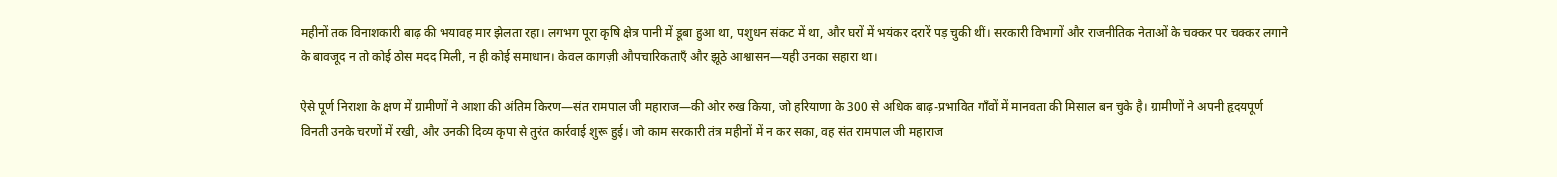महीनों तक विनाशकारी बाढ़ की भयावह मार झेलता रहा। लगभग पूरा कृषि क्षेत्र पानी में डूबा हुआ था, पशुधन संकट में था, और घरों में भयंकर दरारें पड़ चुकी थीं। सरकारी विभागों और राजनीतिक नेताओं के चक्कर पर चक्कर लगाने के बावजूद न तो कोई ठोस मदद मिली, न ही कोई समाधान। केवल कागज़ी औपचारिकताएँ और झूठे आश्वासन—यही उनका सहारा था।

ऐसे पूर्ण निराशा के क्षण में ग्रामीणों ने आशा की अंतिम किरण—संत रामपाल जी महाराज—की ओर रुख किया, जो हरियाणा के 300 से अधिक बाढ़-प्रभावित गाँवों में मानवता की मिसाल बन चुके है। ग्रामीणों ने अपनी हृदयपूर्ण विनती उनके चरणों में रखी, और उनकी दिव्य कृपा से तुरंत कार्रवाई शुरू हुई। जो काम सरकारी तंत्र महीनों में न कर सका, वह संत रामपाल जी महाराज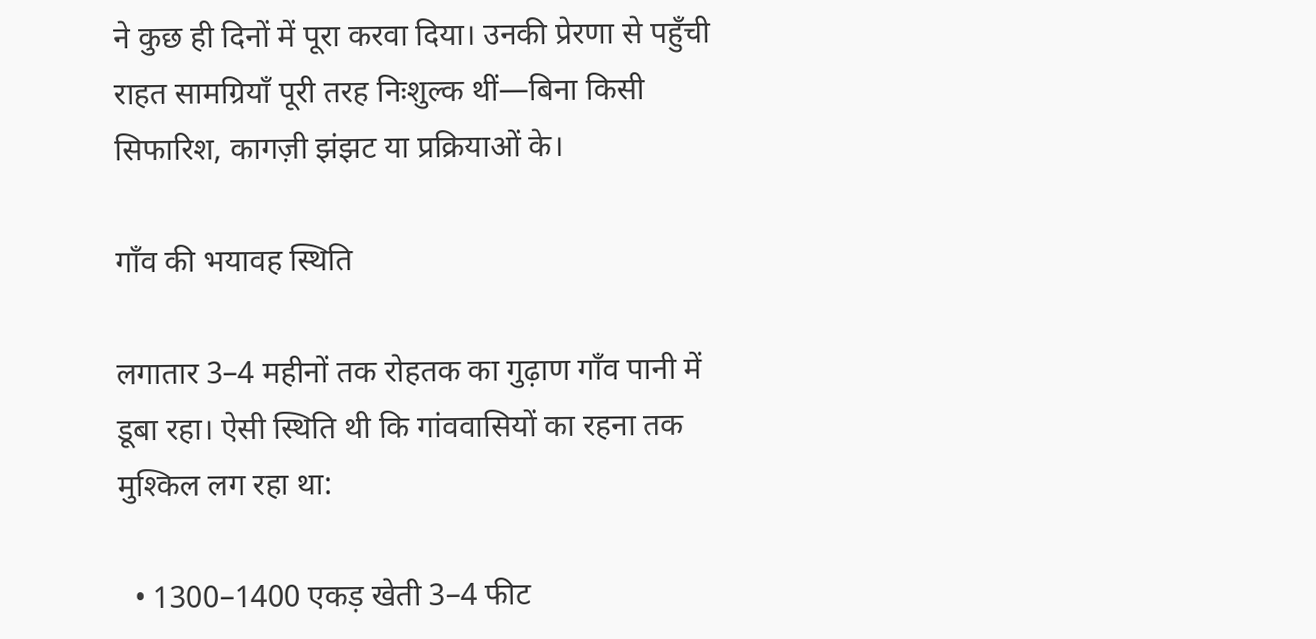ने कुछ ही दिनों में पूरा करवा दिया। उनकी प्रेरणा से पहुँची राहत सामग्रियाँ पूरी तरह निःशुल्क थीं—बिना किसी सिफारिश, कागज़ी झंझट या प्रक्रियाओं के।

गाँव की भयावह स्थिति

लगातार 3–4 महीनों तक रोहतक का गुढ़ाण गाँव पानी में डूबा रहा। ऐसी स्थिति थी कि गांववासियों का रहना तक मुश्किल लग रहा था:

  • 1300–1400 एकड़ खेती 3–4 फीट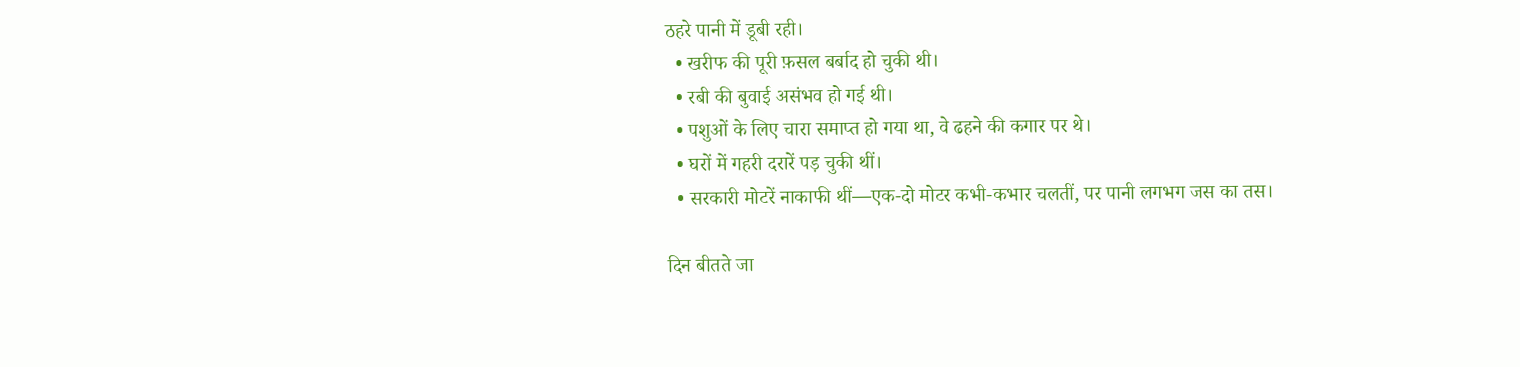ठहरे पानी में डूबी रही।
  • खरीफ की पूरी फ़सल बर्बाद हो चुकी थी।
  • रबी की बुवाई असंभव हो गई थी।
  • पशुओं के लिए चारा समाप्त हो गया था, वे ढहने की कगार पर थे।
  • घरों में गहरी दरारें पड़ चुकी थीं।
  • सरकारी मोटरें नाकाफी थीं—एक-दो मोटर कभी-कभार चलतीं, पर पानी लगभग जस का तस।

दिन बीतते जा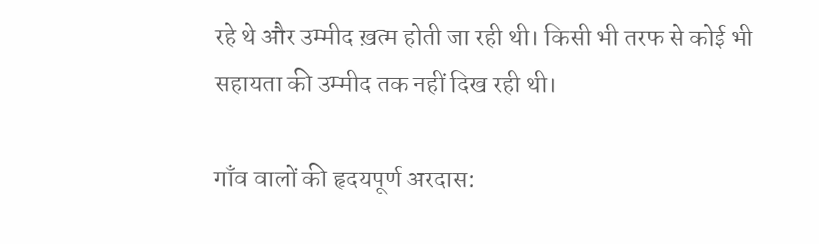रहे थे और उम्मीद ख़त्म होती जा रही थी। किसी भी तरफ से कोई भी सहायता की उम्मीद तक नहीं दिख रही थी।

गाँव वालों की हृदयपूर्ण अरदास: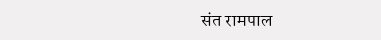संत रामपाल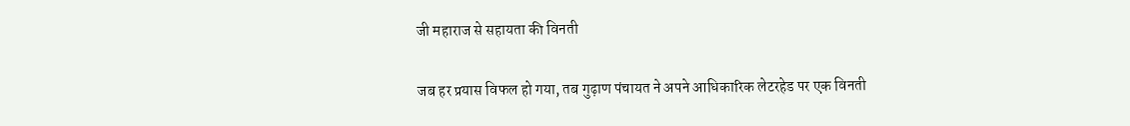जी महाराज से सहायता की विनती

जब हर प्रयास विफल हो गया, तब गुढ़ाण पंचायत ने अपने आधिकारिक लेटरहेड पर एक विनती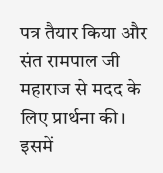पत्र तैयार किया और संत रामपाल जी महाराज से मदद के लिए प्रार्थना की। इसमें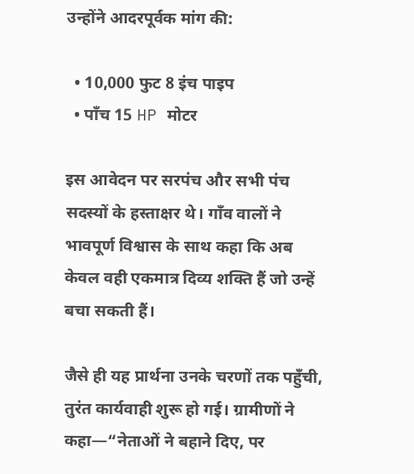उन्होंने आदरपूर्वक मांग की:

  • 10,000 फुट 8 इंच पाइप
  • पाँच 15 HP मोटर

इस आवेदन पर सरपंच और सभी पंच सदस्यों के हस्ताक्षर थे। गाँव वालों ने भावपूर्ण विश्वास के साथ कहा कि अब केवल वही एकमात्र दिव्य शक्ति हैं जो उन्हें बचा सकती हैं।

जैसे ही यह प्रार्थना उनके चरणों तक पहुँची, तुरंत कार्यवाही शुरू हो गई। ग्रामीणों ने कहा—“नेताओं ने बहाने दिए, पर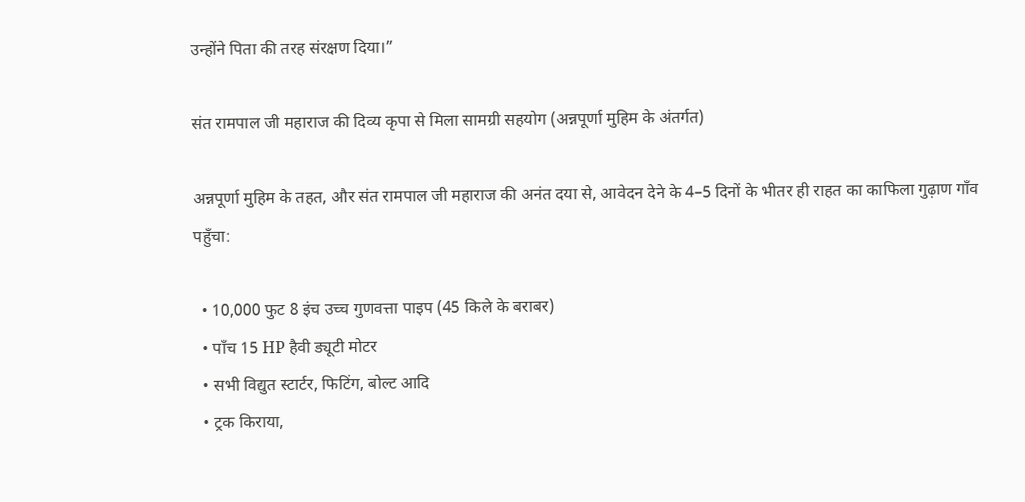उन्होंने पिता की तरह संरक्षण दिया।”

संत रामपाल जी महाराज की दिव्य कृपा से मिला सामग्री सहयोग (अन्नपूर्णा मुहिम के अंतर्गत)

अन्नपूर्णा मुहिम के तहत, और संत रामपाल जी महाराज की अनंत दया से, आवेदन देने के 4–5 दिनों के भीतर ही राहत का काफिला गुढ़ाण गाँव पहुँचा:

  • 10,000 फुट 8 इंच उच्च गुणवत्ता पाइप (45 किले के बराबर)
  • पाँच 15 HP हैवी ड्यूटी मोटर
  • सभी विद्युत स्टार्टर, फिटिंग, बोल्ट आदि
  • ट्रक किराया,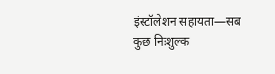इंस्टॉलेशन सहायता—सब कुछ निःशुल्क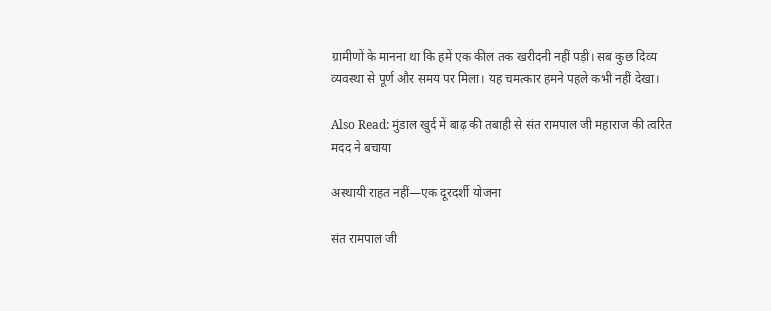ग्रामीणों के मानना था कि हमें एक कील तक खरीदनी नहीं पड़ी। सब कुछ दिव्य व्यवस्था से पूर्ण और समय पर मिला। यह चमत्कार हमने पहले कभी नहीं देखा।

Also Read: मुंडाल खुर्द में बाढ़ की तबाही से संत रामपाल जी महाराज की त्वरित मदद ने बचाया

अस्थायी राहत नहीं—एक दूरदर्शी योजना

संत रामपाल जी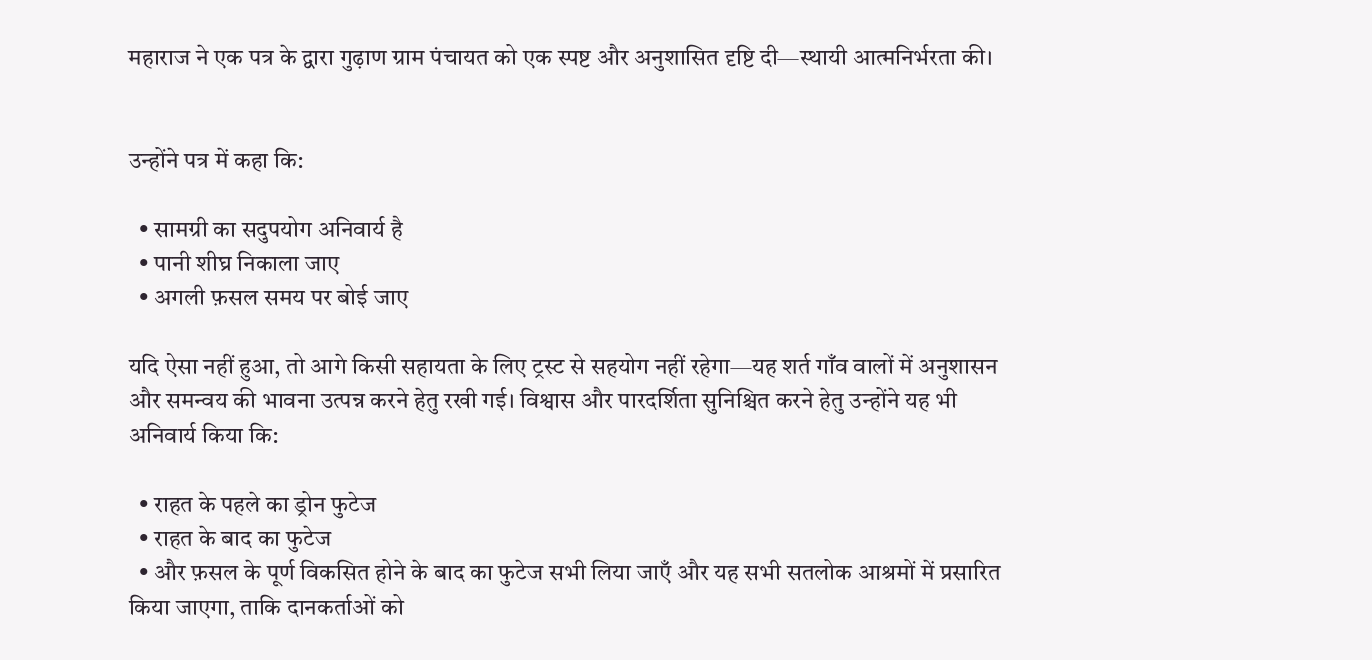महाराज ने एक पत्र के द्वारा गुढ़ाण ग्राम पंचायत को एक स्पष्ट और अनुशासित दृष्टि दी—स्थायी आत्मनिर्भरता की।


उन्होंने पत्र में कहा कि:

  • सामग्री का सदुपयोग अनिवार्य है
  • पानी शीघ्र निकाला जाए
  • अगली फ़सल समय पर बोई जाए

यदि ऐसा नहीं हुआ, तो आगे किसी सहायता के लिए ट्रस्ट से सहयोग नहीं रहेगा—यह शर्त गाँव वालों में अनुशासन और समन्वय की भावना उत्पन्न करने हेतु रखी गई। विश्वास और पारदर्शिता सुनिश्चित करने हेतु उन्होंने यह भी अनिवार्य किया कि:

  • राहत के पहले का ड्रोन फुटेज
  • राहत के बाद का फुटेज
  • और फ़सल के पूर्ण विकसित होने के बाद का फुटेज सभी लिया जाएँ और यह सभी सतलोक आश्रमों में प्रसारित किया जाएगा, ताकि दानकर्ताओं को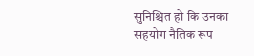सुनिश्चित हो कि उनका सहयोग नैतिक रूप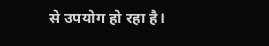से उपयोग हो रहा है।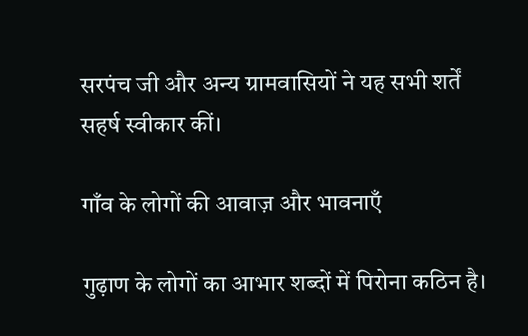सरपंच जी और अन्य ग्रामवासियों ने यह सभी शर्तें सहर्ष स्वीकार कीं।

गाँव के लोगों की आवाज़ और भावनाएँ

गुढ़ाण के लोगों का आभार शब्दों में पिरोना कठिन है।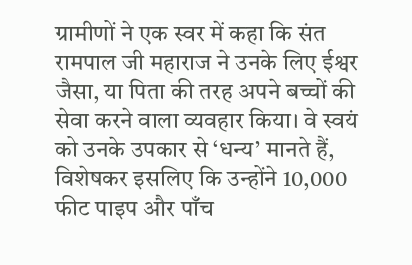ग्रामीणों ने एक स्वर में कहा कि संत रामपाल जी महाराज ने उनके लिए ईश्वर जैसा, या पिता की तरह अपने बच्चों की सेवा करने वाला व्यवहार किया। वे स्वयं को उनके उपकार से ‘धन्य’ मानते हैं, विशेषकर इसलिए कि उन्होंने 10,000 फीट पाइप और पाँच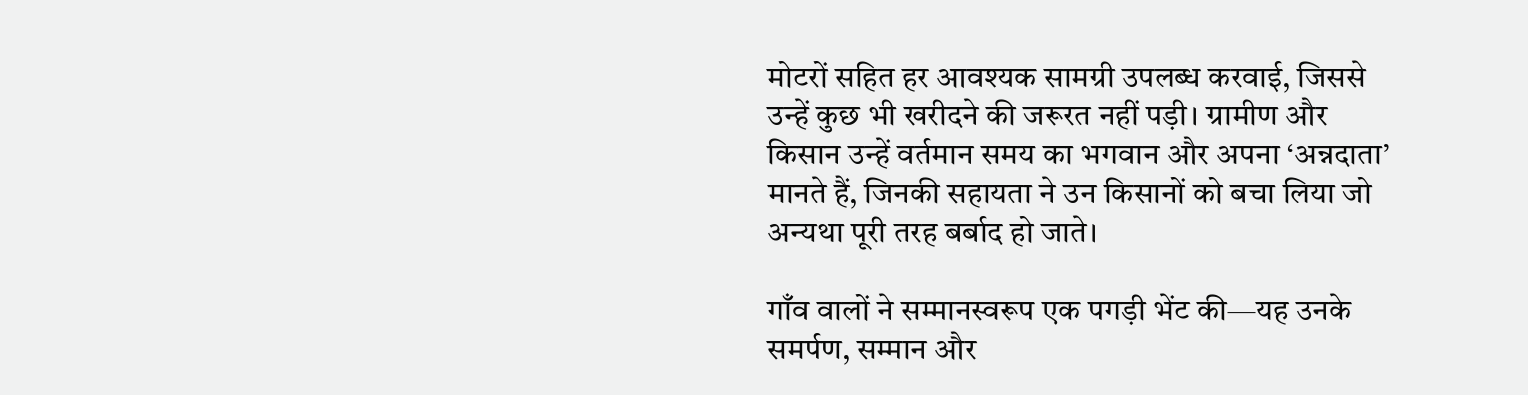मोटरों सहित हर आवश्यक सामग्री उपलब्ध करवाई, जिससे उन्हें कुछ भी खरीदने की जरूरत नहीं पड़ी। ग्रामीण और किसान उन्हें वर्तमान समय का भगवान और अपना ‘अन्नदाता’ मानते हैं, जिनकी सहायता ने उन किसानों को बचा लिया जो अन्यथा पूरी तरह बर्बाद हो जाते।

गाँव वालों ने सम्मानस्वरूप एक पगड़ी भेंट की—यह उनके समर्पण, सम्मान और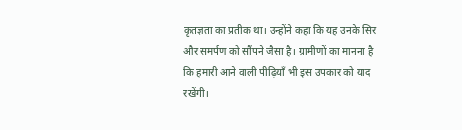कृतज्ञता का प्रतीक था। उन्होंने कहा कि यह उनके सिर और समर्पण को सौंपने जैसा है। ग्रामीणों का मानना है कि हमारी आने वाली पीढ़ियाँ भी इस उपकार को याद रखेंगी।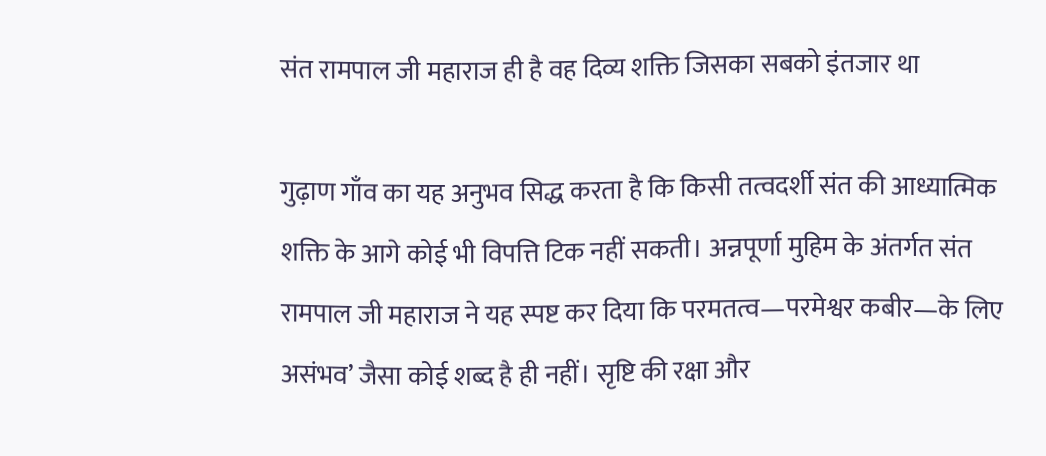संत रामपाल जी महाराज ही है वह दिव्य शक्ति जिसका सबको इंतजार था

गुढ़ाण गाँव का यह अनुभव सिद्ध करता है कि किसी तत्वदर्शी संत की आध्यात्मिक शक्ति के आगे कोई भी विपत्ति टिक नहीं सकती। अन्नपूर्णा मुहिम के अंतर्गत संत रामपाल जी महाराज ने यह स्पष्ट कर दिया कि परमतत्व—परमेश्वर कबीर—के लिए असंभव’ जैसा कोई शब्द है ही नहीं। सृष्टि की रक्षा और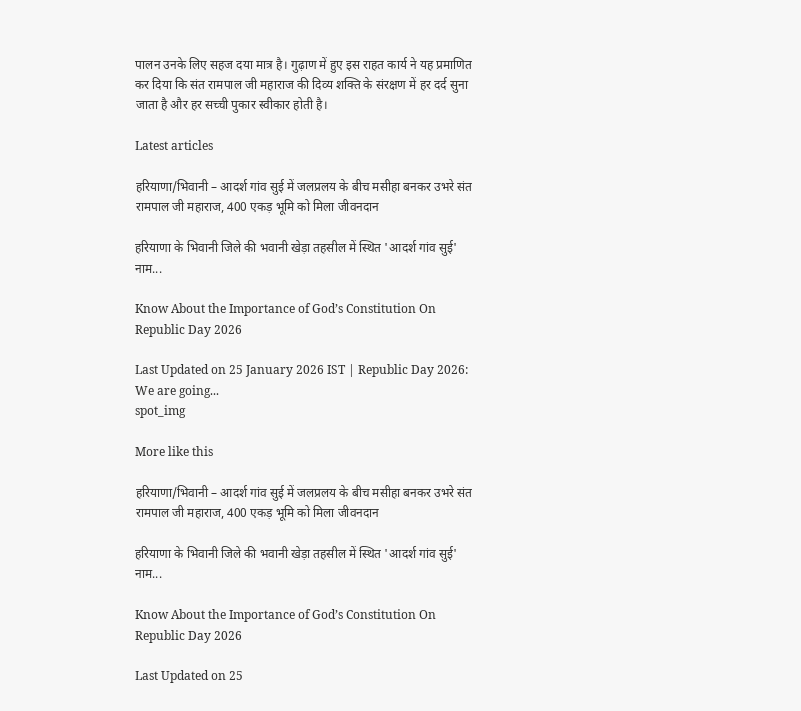पालन उनके लिए सहज दया मात्र है। गुढ़ाण में हुए इस राहत कार्य ने यह प्रमाणित कर दिया कि संत रामपाल जी महाराज की दिव्य शक्ति के संरक्षण में हर दर्द सुना जाता है और हर सच्ची पुकार स्वीकार होती है।

Latest articles

हरियाणा/भिवानी – आदर्श गांव सुई में जलप्रलय के बीच मसीहा बनकर उभरे संत रामपाल जी महाराज, 400 एकड़ भूमि को मिला जीवनदान

हरियाणा के भिवानी जिले की भवानी खेड़ा तहसील में स्थित 'आदर्श गांव सुई' नाम...

Know About the Importance of God’s Constitution On Republic Day 2026

Last Updated on 25 January 2026 IST | Republic Day 2026: We are going...
spot_img

More like this

हरियाणा/भिवानी – आदर्श गांव सुई में जलप्रलय के बीच मसीहा बनकर उभरे संत रामपाल जी महाराज, 400 एकड़ भूमि को मिला जीवनदान

हरियाणा के भिवानी जिले की भवानी खेड़ा तहसील में स्थित 'आदर्श गांव सुई' नाम...

Know About the Importance of God’s Constitution On Republic Day 2026

Last Updated on 25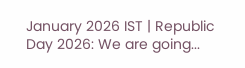January 2026 IST | Republic Day 2026: We are going...